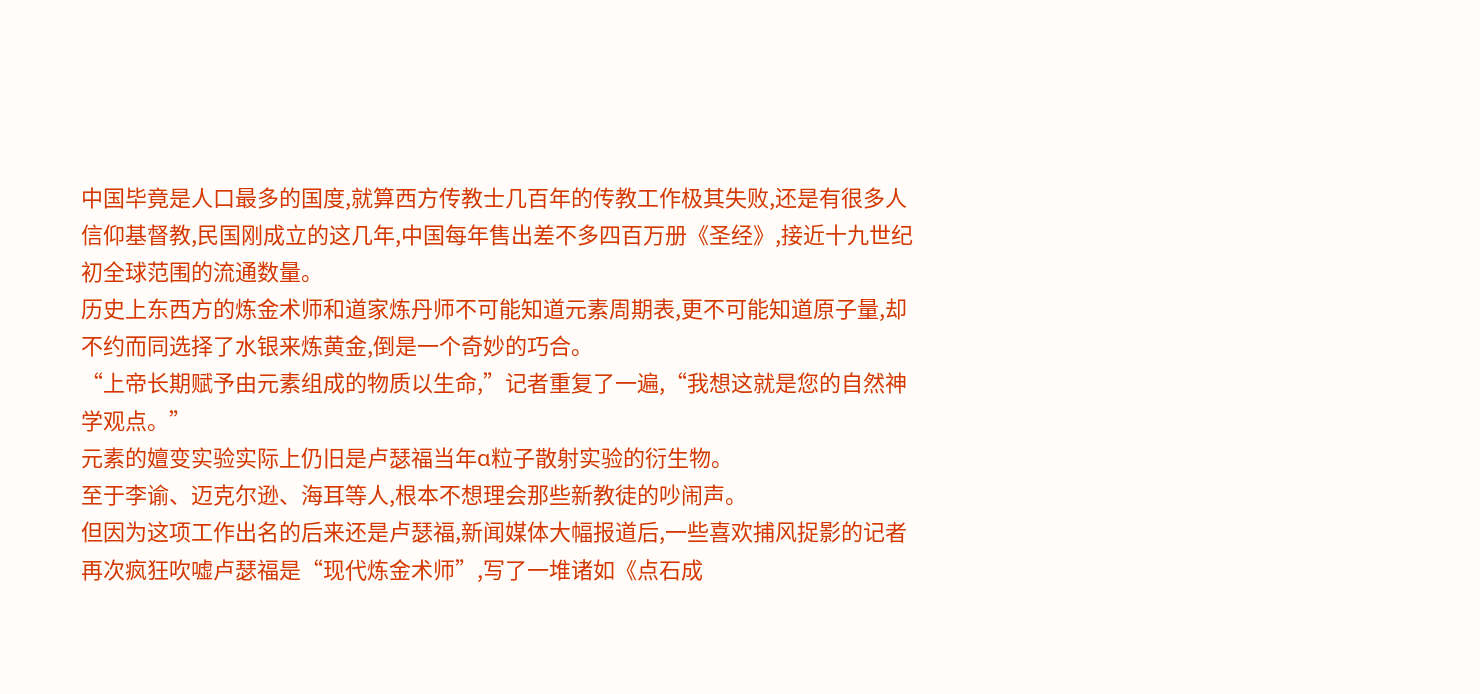中国毕竟是人口最多的国度,就算西方传教士几百年的传教工作极其失败,还是有很多人信仰基督教,民国刚成立的这几年,中国每年售出差不多四百万册《圣经》,接近十九世纪初全球范围的流通数量。
历史上东西方的炼金术师和道家炼丹师不可能知道元素周期表,更不可能知道原子量,却不约而同选择了水银来炼黄金,倒是一个奇妙的巧合。
“上帝长期赋予由元素组成的物质以生命,”记者重复了一遍,“我想这就是您的自然神学观点。”
元素的嬗变实验实际上仍旧是卢瑟福当年α粒子散射实验的衍生物。
至于李谕、迈克尔逊、海耳等人,根本不想理会那些新教徒的吵闹声。
但因为这项工作出名的后来还是卢瑟福,新闻媒体大幅报道后,一些喜欢捕风捉影的记者再次疯狂吹嘘卢瑟福是“现代炼金术师”,写了一堆诸如《点石成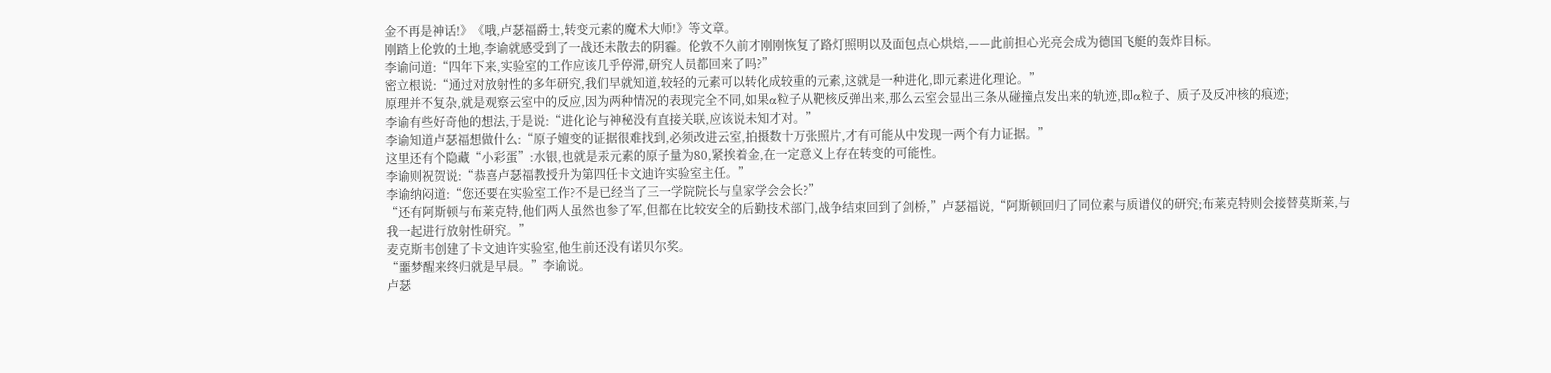金不再是神话!》《哦,卢瑟福爵士,转变元素的魔术大师!》等文章。
刚踏上伦敦的土地,李谕就感受到了一战还未散去的阴霾。伦敦不久前才刚刚恢复了路灯照明以及面包点心烘焙,——此前担心光亮会成为德国飞艇的轰炸目标。
李谕问道:“四年下来,实验室的工作应该几乎停滞,研究人员都回来了吗?”
密立根说:“通过对放射性的多年研究,我们早就知道,较轻的元素可以转化成较重的元素,这就是一种进化,即元素进化理论。”
原理并不复杂,就是观察云室中的反应,因为两种情况的表现完全不同,如果α粒子从靶核反弹出来,那么云室会显出三条从碰撞点发出来的轨迹,即α粒子、质子及反冲核的痕迹;
李谕有些好奇他的想法,于是说:“进化论与神秘没有直接关联,应该说未知才对。”
李谕知道卢瑟福想做什么:“原子嬗变的证据很难找到,必须改进云室,拍摄数十万张照片,才有可能从中发现一两个有力证据。”
这里还有个隐藏“小彩蛋”:水银,也就是汞元素的原子量为80,紧挨着金,在一定意义上存在转变的可能性。
李谕则祝贺说:“恭喜卢瑟福教授升为第四任卡文迪许实验室主任。”
李谕纳闷道:“您还要在实验室工作?不是已经当了三一学院院长与皇家学会会长?”
“还有阿斯顿与布莱克特,他们两人虽然也参了军,但都在比较安全的后勤技术部门,战争结束回到了剑桥,”卢瑟福说,“阿斯顿回归了同位素与质谱仪的研究;布莱克特则会接替莫斯莱,与我一起进行放射性研究。”
麦克斯韦创建了卡文迪许实验室,他生前还没有诺贝尔奖。
“噩梦醒来终归就是早晨。”李谕说。
卢瑟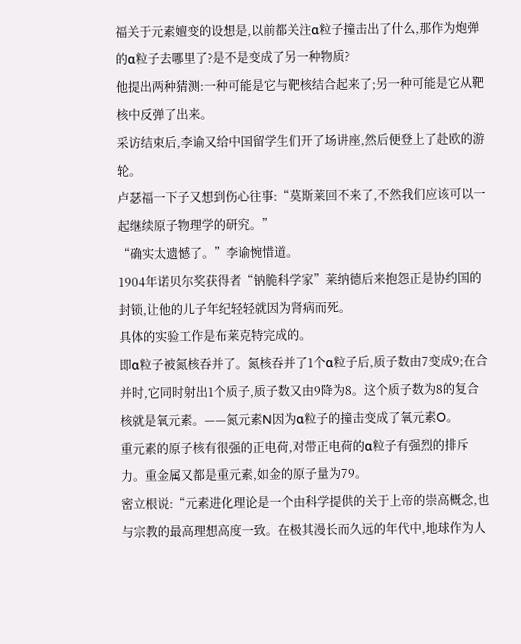福关于元素嬗变的设想是,以前都关注α粒子撞击出了什么,那作为炮弹的α粒子去哪里了?是不是变成了另一种物质?
他提出两种猜测:一种可能是它与靶核结合起来了;另一种可能是它从靶核中反弹了出来。
采访结束后,李谕又给中国留学生们开了场讲座,然后便登上了赴欧的游轮。
卢瑟福一下子又想到伤心往事:“莫斯莱回不来了,不然我们应该可以一起继续原子物理学的研究。”
“确实太遗憾了。”李谕惋惜道。
1904年诺贝尔奖获得者“钠脆科学家”莱纳德后来抱怨正是协约国的封锁,让他的儿子年纪轻轻就因为肾病而死。
具体的实验工作是布莱克特完成的。
即α粒子被氮核吞并了。氮核吞并了1个α粒子后,质子数由7变成9;在合并时,它同时射出1个质子,质子数又由9降为8。这个质子数为8的复合核就是氧元素。——氮元素N因为α粒子的撞击变成了氧元素O。
重元素的原子核有很强的正电荷,对带正电荷的α粒子有强烈的排斥力。重金属又都是重元素,如金的原子量为79。
密立根说:“元素进化理论是一个由科学提供的关于上帝的崇高概念,也与宗教的最高理想高度一致。在极其漫长而久远的年代中,地球作为人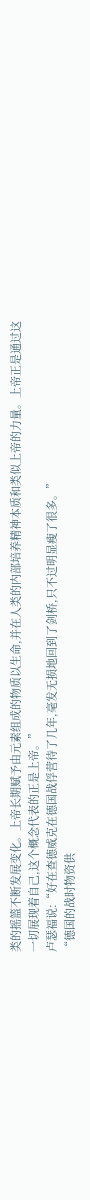类的摇篮不断发展变化。上帝长期赋予由元素组成的物质以生命,并在人类的内部培养精神本质和类似上帝的力量。上帝正是通过这一切展现着自己,这个概念代表的正是上帝。”
卢瑟福说:“好在查德威克在德国战俘营待了几年,毫发无损地回到了剑桥,只不过明显瘦了很多。”
“德国的战时物资供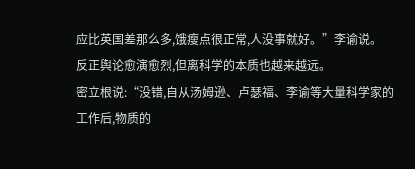应比英国差那么多,饿瘦点很正常,人没事就好。”李谕说。
反正舆论愈演愈烈,但离科学的本质也越来越远。
密立根说:“没错,自从汤姆逊、卢瑟福、李谕等大量科学家的工作后,物质的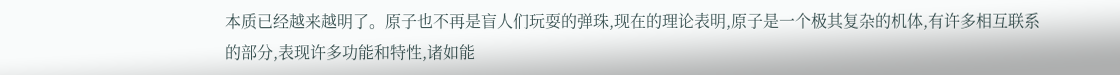本质已经越来越明了。原子也不再是盲人们玩耍的弹珠,现在的理论表明,原子是一个极其复杂的机体,有许多相互联系的部分,表现许多功能和特性,诸如能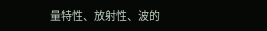量特性、放射性、波的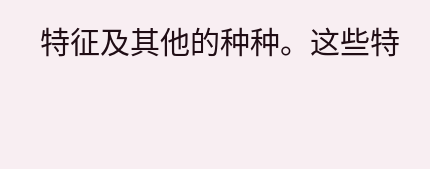特征及其他的种种。这些特